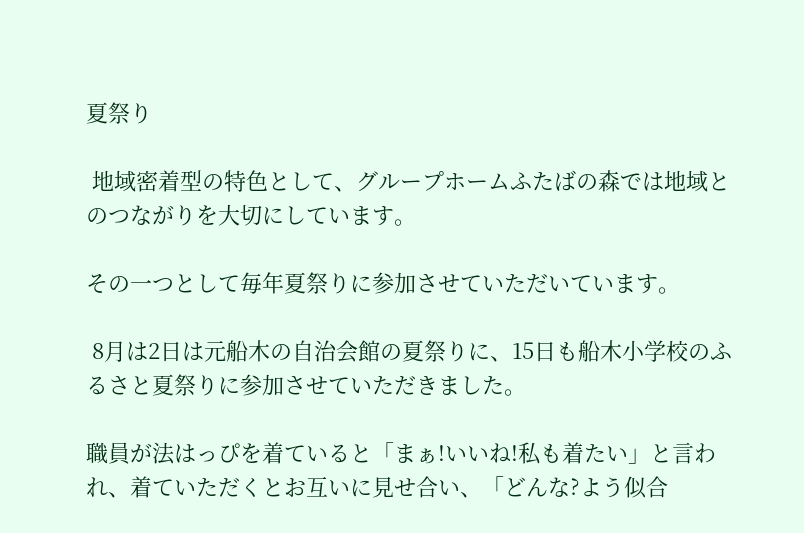夏祭り

 地域密着型の特色として、グループホームふたばの森では地域とのつながりを大切にしています。

その一つとして毎年夏祭りに参加させていただいています。

 8月は2日は元船木の自治会館の夏祭りに、15日も船木小学校のふるさと夏祭りに参加させていただきました。

職員が法はっぴを着ていると「まぁ!いいね!私も着たい」と言われ、着ていただくとお互いに見せ合い、「どんな?よう似合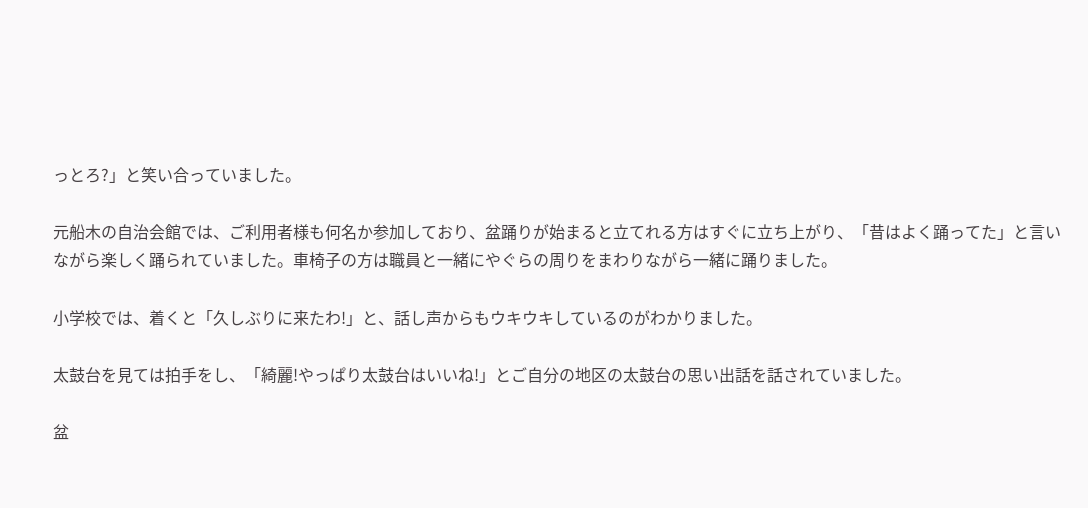っとろ?」と笑い合っていました。

元船木の自治会館では、ご利用者様も何名か参加しており、盆踊りが始まると立てれる方はすぐに立ち上がり、「昔はよく踊ってた」と言いながら楽しく踊られていました。車椅子の方は職員と一緒にやぐらの周りをまわりながら一緒に踊りました。

小学校では、着くと「久しぶりに来たわ!」と、話し声からもウキウキしているのがわかりました。

太鼓台を見ては拍手をし、「綺麗!やっぱり太鼓台はいいね!」とご自分の地区の太鼓台の思い出話を話されていました。

盆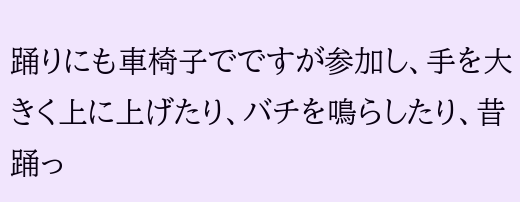踊りにも車椅子でですが参加し、手を大きく上に上げたり、バチを鳴らしたり、昔踊っ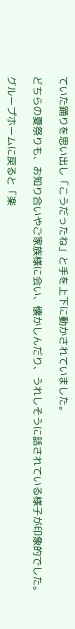ていた踊りを思い出し「こうだったね」と手を上下に動かされていました。

どちらの夏祭りも、お知り合いやご家族様に会い、懐かしんだり、うれしそうに話されている様子が印象的でした。

グループホームに戻ると「楽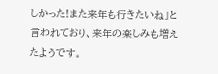しかった!また来年も行きたいね」と言われており、来年の楽しみも増えたようです。